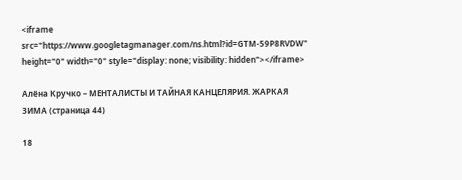<iframe src="https://www.googletagmanager.com/ns.html?id=GTM-59P8RVDW" height="0" width="0" style="display: none; visibility: hidden"></iframe>

Алёна Кручко – МЕНТАЛИСТЫ И ТАЙНАЯ КАНЦЕЛЯРИЯ. ЖАРКАЯ ЗИМА (страница 44)

18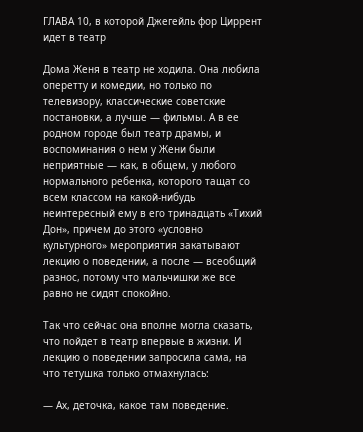ГЛАВА 10, в которой Джегейль фор Циррент идет в театр

Дома Женя в театр не ходила. Она любила оперетту и комедии, но только по телевизору, классические советские постановки, а лучше — фильмы. А в ее родном городе был театр драмы, и воспоминания о нем у Жени были неприятные — как, в общем, у любого нормального ребенка, которого тащат со всем классом на какой-нибудь неинтересный ему в его тринадцать «Тихий Дон», причем до этого «условно культурного» мероприятия закатывают лекцию о поведении, а после — всеобщий разнос, потому что мальчишки же все равно не сидят спокойно.

Так что сейчас она вполне могла сказать, что пойдет в театр впервые в жизни. И лекцию о поведении запросила сама, на что тетушка только отмахнулась:

— Ах, деточка, какое там поведение.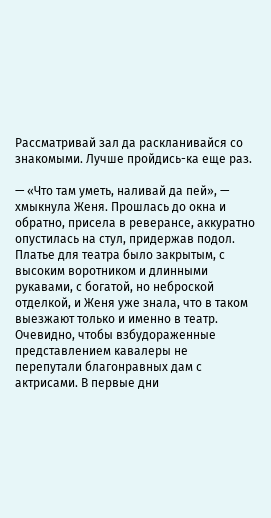Рассматривай зал да раскланивайся со знакомыми. Лучше пройдись-ка еще раз.

— «Что там уметь, наливай да пей», — хмыкнула Женя. Прошлась до окна и обратно, присела в реверансе, аккуратно опустилась на стул, придержав подол. Платье для театра было закрытым, с высоким воротником и длинными рукавами, с богатой, но неброской отделкой, и Женя уже знала, что в таком выезжают только и именно в театр. Очевидно, чтобы взбудораженные представлением кавалеры не перепутали благонравных дам с актрисами. В первые дни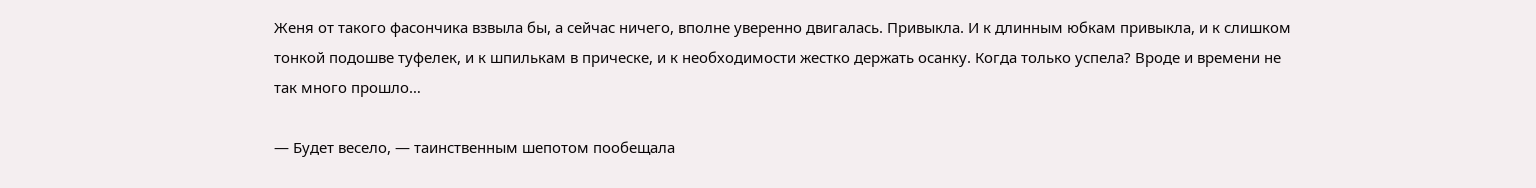Женя от такого фасончика взвыла бы, а сейчас ничего, вполне уверенно двигалась. Привыкла. И к длинным юбкам привыкла, и к слишком тонкой подошве туфелек, и к шпилькам в прическе, и к необходимости жестко держать осанку. Когда только успела? Вроде и времени не так много прошло…

— Будет весело, — таинственным шепотом пообещала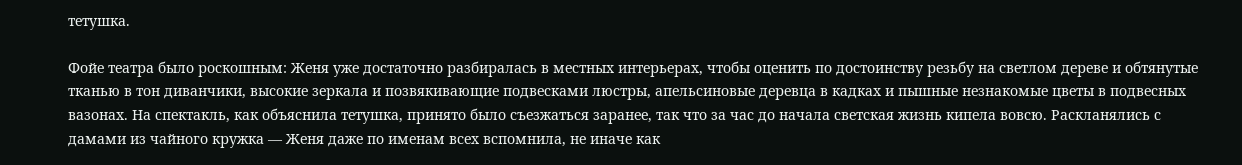тетушка.

Фойе театра было роскошным: Женя уже достаточно разбиралась в местных интерьерах, чтобы оценить по достоинству резьбу на светлом дереве и обтянутые тканью в тон диванчики, высокие зеркала и позвякивающие подвесками люстры, апельсиновые деревца в кадках и пышные незнакомые цветы в подвесных вазонах. На спектакль, как объяснила тетушка, принято было съезжаться заранее, так что за час до начала светская жизнь кипела вовсю. Раскланялись с дамами из чайного кружка — Женя даже по именам всех вспомнила, не иначе как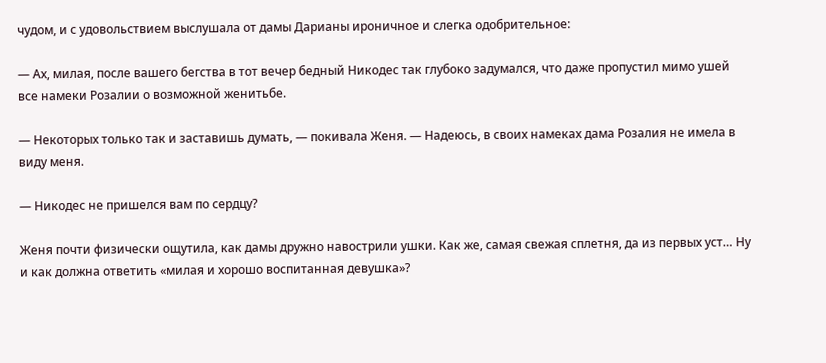чудом, и с удовольствием выслушала от дамы Дарианы ироничное и слегка одобрительное:

— Ах, милая, после вашего бегства в тот вечер бедный Никодес так глубоко задумался, что даже пропустил мимо ушей все намеки Розалии о возможной женитьбе.

— Некоторых только так и заставишь думать, — покивала Женя. — Надеюсь, в своих намеках дама Розалия не имела в виду меня.

— Никодес не пришелся вам по сердцу?

Женя почти физически ощутила, как дамы дружно навострили ушки. Как же, самая свежая сплетня, да из первых уст… Ну и как должна ответить «милая и хорошо воспитанная девушка»?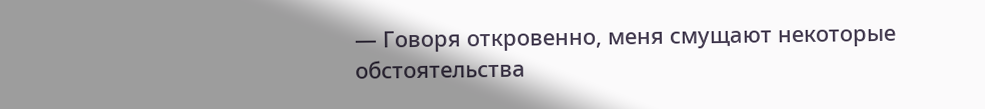— Говоря откровенно, меня смущают некоторые обстоятельства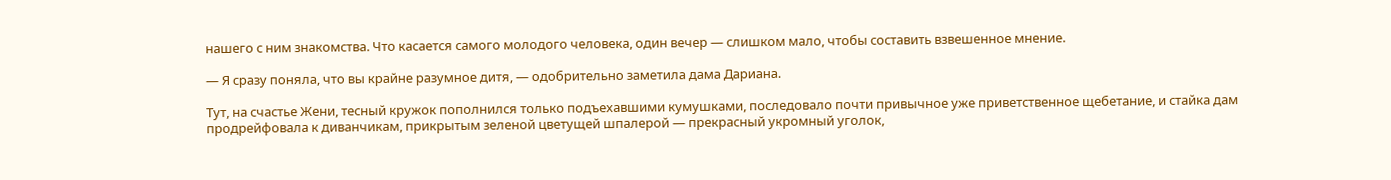нашего с ним знакомства. Что касается самого молодого человека, один вечер — слишком мало, чтобы составить взвешенное мнение.

— Я сразу поняла, что вы крайне разумное дитя, — одобрительно заметила дама Дариана.

Тут, на счастье Жени, тесный кружок пополнился только подъехавшими кумушками, последовало почти привычное уже приветственное щебетание, и стайка дам продрейфовала к диванчикам, прикрытым зеленой цветущей шпалерой — прекрасный укромный уголок,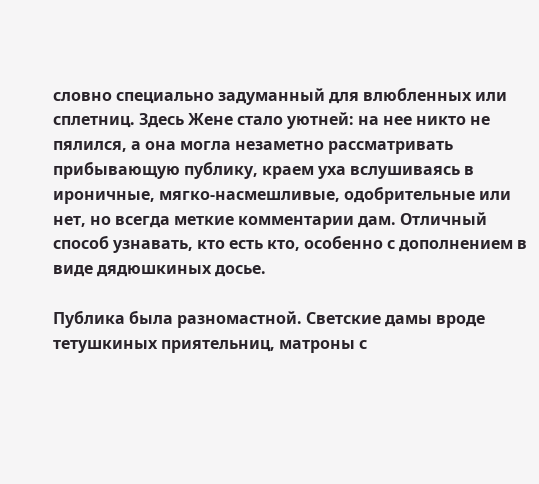словно специально задуманный для влюбленных или сплетниц. Здесь Жене стало уютней: на нее никто не пялился, а она могла незаметно рассматривать прибывающую публику, краем уха вслушиваясь в ироничные, мягко-насмешливые, одобрительные или нет, но всегда меткие комментарии дам. Отличный способ узнавать, кто есть кто, особенно с дополнением в виде дядюшкиных досье.

Публика была разномастной. Светские дамы вроде тетушкиных приятельниц, матроны с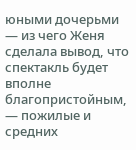юными дочерьми — из чего Женя сделала вывод, что спектакль будет вполне благопристойным, — пожилые и средних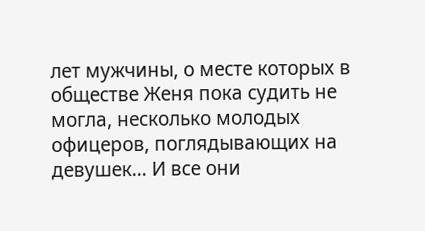лет мужчины, о месте которых в обществе Женя пока судить не могла, несколько молодых офицеров, поглядывающих на девушек… И все они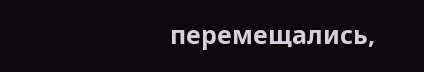перемещались,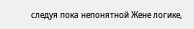следуя пока непонятной Жене логике,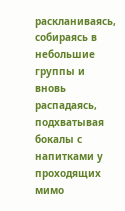раскланиваясь, собираясь в небольшие группы и вновь распадаясь, подхватывая бокалы с напитками у проходящих мимо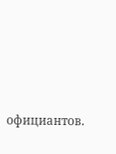официантов.